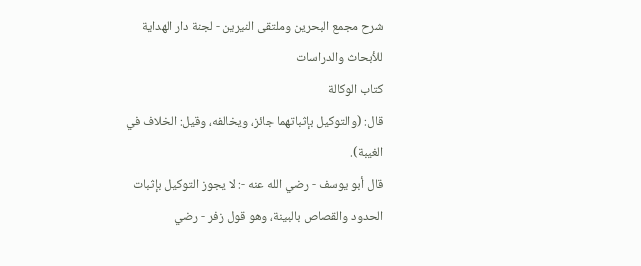شرح مجمع البحرين وملتقى النيرين - لجنة دار الهداية للأبحاث والدراسات
كتاب الوكالة
قال: (والتوكيل بإثباتهما جائز، ويخالفه، وقيل: الخلاف في الغيبة).
قال أبو يوسف - رضي الله عنه -: لا يجوز التوكيل بإثبات الحدود والقصاص بالبينة، وهو قول زفر - رضي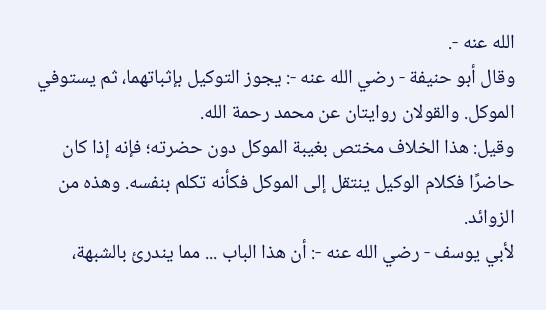الله عنه -.
وقال أبو حنيفة - رضي الله عنه -: يجوز التوكيل بإثباتهما، ثم يستوفي الموكل. والقولان روايتان عن محمد رحمة الله.
وقيل: هذا الخلاف مختص بغيبة الموكل دون حضرته؛ فإنه إذا كان حاضرًا فكلام الوكيل ينتقل إلى الموكل فكأنه تكلم بنفسه. وهذه من الزوائد.
لأبي يوسف - رضي الله عنه -: أن هذا الباب ... مما يندرئ بالشبهة،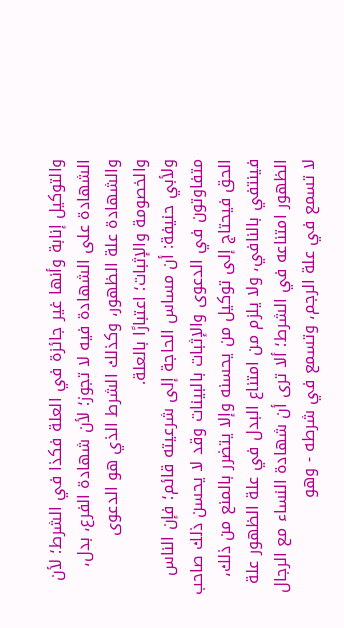والتوكيل إنابة وأنها غير جائزة في العلة فكذا في الشرط؛ لأن الشهادة على الشهادة فيه لا تجوز؛ لأن شهادة الفرع، بدل، والشهادة علة الظهور، وكذلك الشرط الذي هو الدعوى والخصومة والإثبات؛ اعتبارًا بالعلة.
ولأبي حنيفة: أن مساس الحاجة إلى شرعيته قائم؛ فإن الناس متفاوتون في الدعوى والإثبات بالبينات وقد لا يحسن ذلك صاحب الحق فيحتاج إلى توكيل من يحسنه وإلا يتضرر بالمنع من ذلك، فينتفي بالنافي، ولا يلزم من امتناع البدل في علة الظهور علة الظهور امتناعه في الشرط؛ ألا ترى أن شهادة النساء مع الرجال لا تسمع في علة الرجم، وتسمع في شرطه - وهو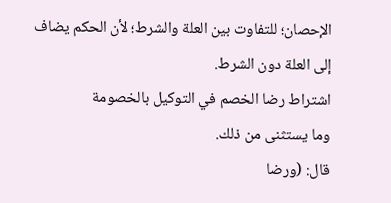الإحصان؛ للتفاوت بين العلة والشرط؛ لأن الحكم يضاف إلى العلة دون الشرط.
اشتراط رضا الخصم في التوكيل بالخصومة
وما يستثنى من ذلك.
قال: (ورضا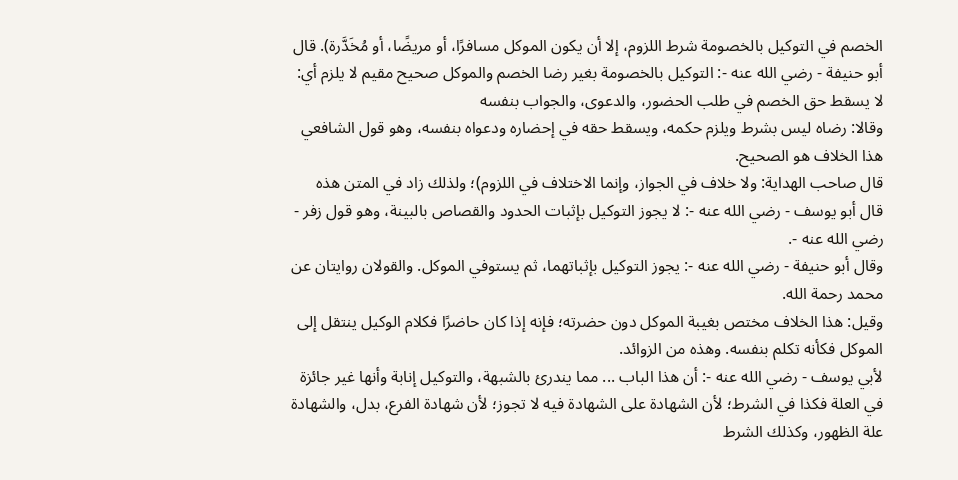الخصم في التوكيل بالخصومة شرط اللزوم، إلا أن يكون الموكل مسافرًا، أو مريضًا، أو مُخَدَّرة). قال أبو حنيفة - رضي الله عنه -: التوكيل بالخصومة بغير رضا الخصم والموكل صحيح مقيم لا يلزم أي: لا يسقط حق الخصم في طلب الحضور، والدعوى، والجواب بنفسه
وقالا: رضاه ليس بشرط ويلزم حكمه، ويسقط حقه في إحضاره ودعواه بنفسه، وهو قول الشافعي
هذا الخلاف هو الصحيح.
قال صاحب الهداية: ولا خلاف في الجواز، وإنما الاختلاف في اللزوم)؛ ولذلك زاد في المتن هذه
قال أبو يوسف - رضي الله عنه -: لا يجوز التوكيل بإثبات الحدود والقصاص بالبينة، وهو قول زفر - رضي الله عنه -.
وقال أبو حنيفة - رضي الله عنه -: يجوز التوكيل بإثباتهما، ثم يستوفي الموكل. والقولان روايتان عن محمد رحمة الله.
وقيل: هذا الخلاف مختص بغيبة الموكل دون حضرته؛ فإنه إذا كان حاضرًا فكلام الوكيل ينتقل إلى الموكل فكأنه تكلم بنفسه. وهذه من الزوائد.
لأبي يوسف - رضي الله عنه -: أن هذا الباب ... مما يندرئ بالشبهة، والتوكيل إنابة وأنها غير جائزة في العلة فكذا في الشرط؛ لأن الشهادة على الشهادة فيه لا تجوز؛ لأن شهادة الفرع، بدل، والشهادة علة الظهور، وكذلك الشرط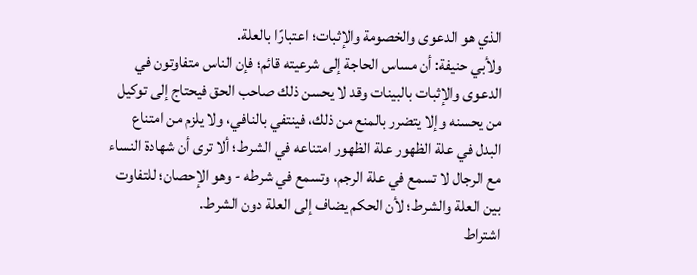الذي هو الدعوى والخصومة والإثبات؛ اعتبارًا بالعلة.
ولأبي حنيفة: أن مساس الحاجة إلى شرعيته قائم؛ فإن الناس متفاوتون في الدعوى والإثبات بالبينات وقد لا يحسن ذلك صاحب الحق فيحتاج إلى توكيل من يحسنه وإلا يتضرر بالمنع من ذلك، فينتفي بالنافي، ولا يلزم من امتناع البدل في علة الظهور علة الظهور امتناعه في الشرط؛ ألا ترى أن شهادة النساء مع الرجال لا تسمع في علة الرجم، وتسمع في شرطه - وهو الإحصان؛ للتفاوت بين العلة والشرط؛ لأن الحكم يضاف إلى العلة دون الشرط.
اشتراط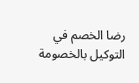رضا الخصم في التوكيل بالخصومة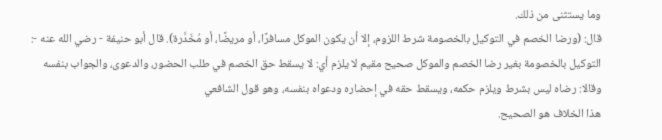وما يستثنى من ذلك.
قال: (ورضا الخصم في التوكيل بالخصومة شرط اللزوم، إلا أن يكون الموكل مسافرًا، أو مريضًا، أو مُخَدَّرة). قال أبو حنيفة - رضي الله عنه -: التوكيل بالخصومة بغير رضا الخصم والموكل صحيح مقيم لا يلزم أي: لا يسقط حق الخصم في طلب الحضور، والدعوى، والجواب بنفسه
وقالا: رضاه ليس بشرط ويلزم حكمه، ويسقط حقه في إحضاره ودعواه بنفسه، وهو قول الشافعي
هذا الخلاف هو الصحيح.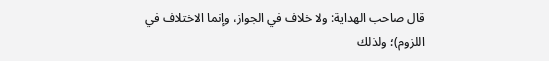قال صاحب الهداية: ولا خلاف في الجواز، وإنما الاختلاف في اللزوم)؛ ولذلك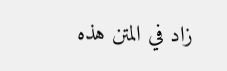زاد في المتن هذه